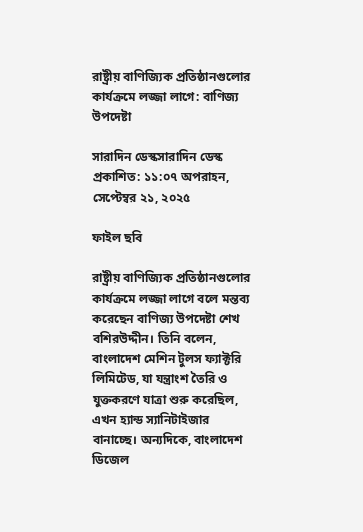রাষ্ট্রীয় বাণিজ্যিক প্রতিষ্ঠানগুলোর কার্যক্রমে লজ্জা লাগে: বাণিজ্য উপদেষ্টা

সারাদিন ডেস্কসারাদিন ডেস্ক
প্রকাশিত: ১১:০৭ অপরাহন, সেপ্টেম্বর ২১, ২০২৫

ফাইল ছবি

রাষ্ট্রীয় বাণিজ্যিক প্রতিষ্ঠানগুলোর কার্যক্রমে লজ্জা লাগে বলে মন্তব্য করেছেন বাণিজ্য উপদেষ্টা শেখ বশিরউদ্দীন। তিনি বলেন, বাংলাদেশ মেশিন টুলস ফ্যাক্টরি লিমিটেড, যা যন্ত্রাংশ তৈরি ও যুক্তকরণে যাত্রা শুরু করেছিল, এখন হ্যান্ড স্যানিটাইজার বানাচ্ছে। অন্যদিকে, বাংলাদেশ ডিজেল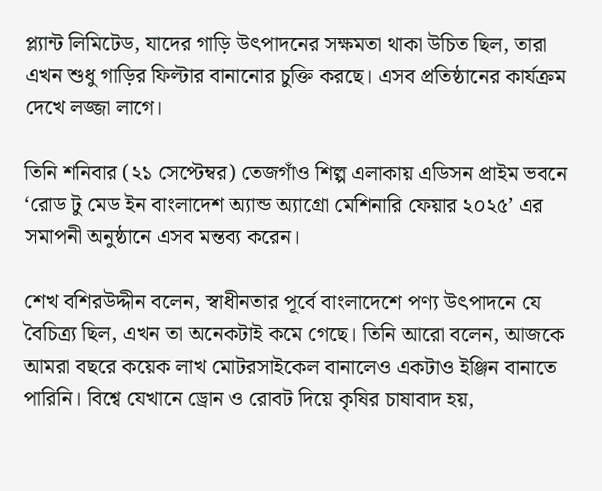প্ল্যান্ট লিমিটেড, যাদের গাড়ি উৎপাদনের সক্ষমতা থাকা উচিত ছিল, তারা এখন শুধু গাড়ির ফিল্টার বানানোর চুক্তি করছে। এসব প্রতিষ্ঠানের কার্যক্রম দেখে লজ্জা লাগে।

তিনি শনিবার (২১ সেপ্টেম্বর) তেজগাঁও শিল্প এলাকায় এডিসন প্রাইম ভবনে ‘রোড টু মেড ইন বাংলাদেশ অ্যান্ড অ্যাগ্রো মেশিনারি ফেয়ার ২০২৫’ এর সমাপনী অনুষ্ঠানে এসব মন্তব্য করেন।

শেখ বশিরউদ্দীন বলেন, স্বাধীনতার পূর্বে বাংলাদেশে পণ্য উৎপাদনে যে বৈচিত্র্য ছিল, এখন তা অনেকটাই কমে গেছে। তিনি আরো বলেন, আজকে আমরা বছরে কয়েক লাখ মোটরসাইকেল বানালেও একটাও ইঞ্জিন বানাতে পারিনি। বিশ্বে যেখানে ড্রোন ও রোবট দিয়ে কৃষির চাষাবাদ হয়,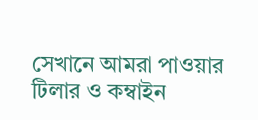সেখানে আমরা পাওয়ার টিলার ও কম্বাইন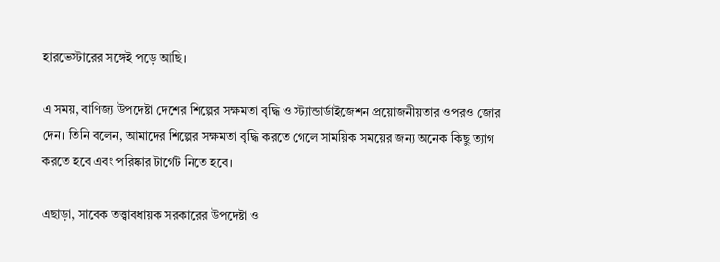হারভেস্টারের সঙ্গেই পড়ে আছি।

এ সময়, বাণিজ্য উপদেষ্টা দেশের শিল্পের সক্ষমতা বৃদ্ধি ও স্ট্যান্ডার্ডাইজেশন প্রয়োজনীয়তার ওপরও জোর দেন। তিনি বলেন, আমাদের শিল্পের সক্ষমতা বৃদ্ধি করতে গেলে সাময়িক সময়ের জন্য অনেক কিছু ত্যাগ করতে হবে এবং পরিষ্কার টার্গেট নিতে হবে।

এছাড়া, সাবেক তত্ত্বাবধায়ক সরকারের উপদেষ্টা ও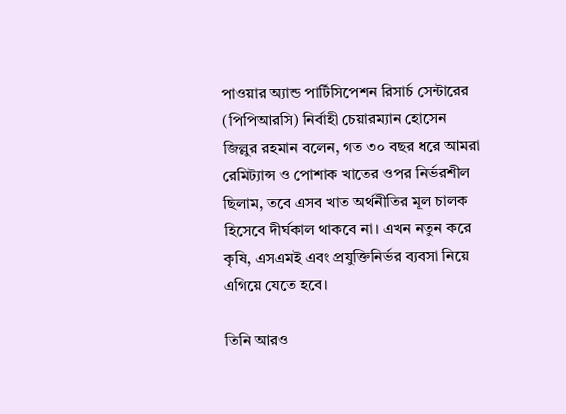পাওয়ার অ্যান্ড পার্টিসিপেশন রিসার্চ সেন্টারের (পিপিআরসি) নির্বাহী চেয়ারম্যান হোসেন জিল্লুর রহমান বলেন, গত ৩০ বছর ধরে আমরা রেমিট্যান্স ও পোশাক খাতের ওপর নির্ভরশীল ছিলাম, তবে এসব খাত অর্থনীতির মূল চালক হিসেবে দীর্ঘকাল থাকবে না। এখন নতুন করে কৃষি, এসএমই এবং প্রযুক্তিনির্ভর ব্যবসা নিয়ে এগিয়ে যেতে হবে।

তিনি আরও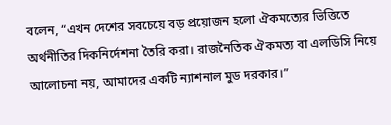বলেন, “এখন দেশের সবচেয়ে বড় প্রয়োজন হলো ঐকমত্যের ভিত্তিতে অর্থনীতির দিকনির্দেশনা তৈরি করা। রাজনৈতিক ঐকমত্য বা এলডিসি নিয়ে আলোচনা নয়, আমাদের একটি ন্যাশনাল মুড দরকার।”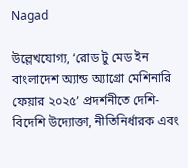Nagad

উল্লেখযোগ্য, ‘রোড টু মেড ইন বাংলাদেশ অ্যান্ড অ্যাগ্রো মেশিনারি ফেয়ার ২০২৫’ প্রদর্শনীতে দেশি-বিদেশি উদ্যোক্তা, নীতিনির্ধারক এবং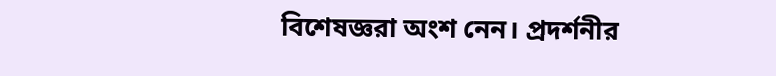বিশেষজ্ঞরা অংশ নেন। প্রদর্শনীর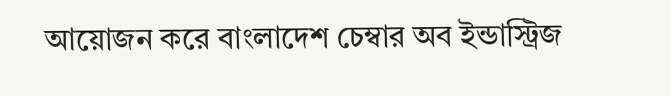আয়োজন করে বাংলাদেশ চেম্বার অব ইন্ডাস্ট্রিজ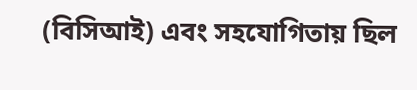(বিসিআই) এবং সহযোগিতায় ছিল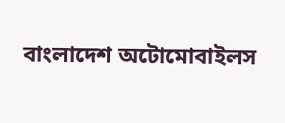বাংলাদেশ অটোমোবাইলস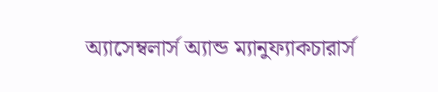অ্যাসেম্বলার্স অ্যান্ড ম্যানুফ্যাকচারার্স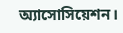অ্যাসোসিয়েশন।